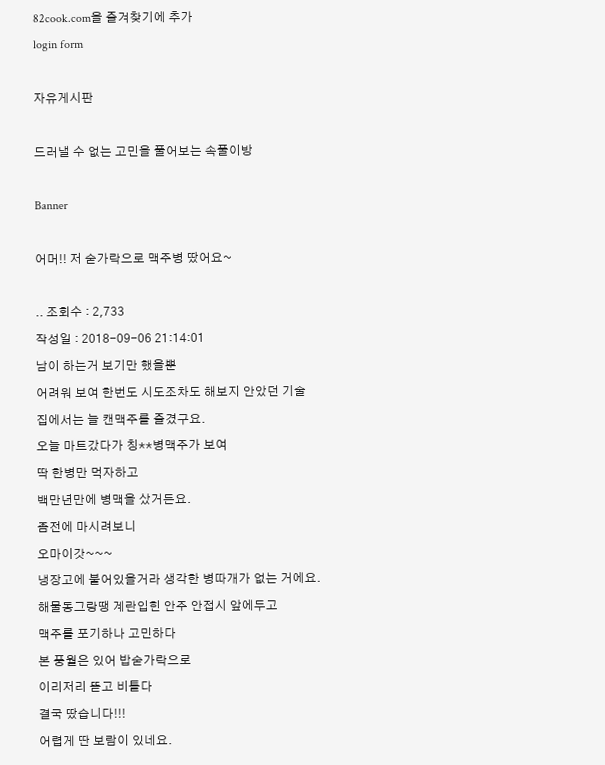82cook.com을 즐겨찾기에 추가
login form

자유게시판

드러낼 수 없는 고민을 풀어보는 속풀이방

Banner

어머!! 저 숟가락으로 맥주병 땄어요~

.. 조회수 : 2,733
작성일 : 2018-09-06 21:14:01
남이 하는거 보기만 했을뿐
어려워 보여 한번도 시도조차도 해보지 안았던 기술
집에서는 늘 캔맥주를 즐겼구요.
오늘 마트갔다가 칭**병맥주가 보여
딱 한병만 먹자하고
백만년만에 병맥을 샀거든요.
좀전에 마시려보니
오마이갓~~~
냉장고에 붙어있을거라 생각한 병따개가 없는 거에요.
해물동그랑땡 계란입힌 안주 안접시 앞에두고
맥주를 포기하나 고민하다
본 풍월은 있어 밥숟가락으로
이리저리 뜯고 비틀다
결국 땄습니다!!!
어렵게 딴 보람이 있네요.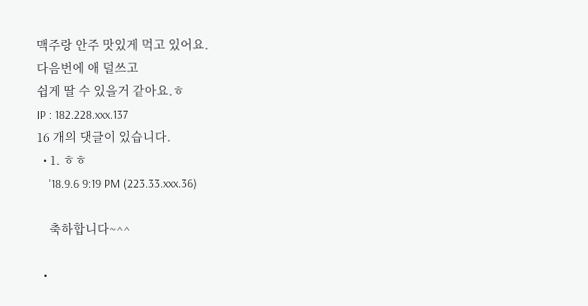맥주랑 안주 맛있게 먹고 있어요.
다음번에 애 덜쓰고
쉽게 딸 수 있을거 같아요.ㅎ
IP : 182.228.xxx.137
16 개의 댓글이 있습니다.
  • 1. ㅎㅎ
    '18.9.6 9:19 PM (223.33.xxx.36)

    축하합니다~^^

  •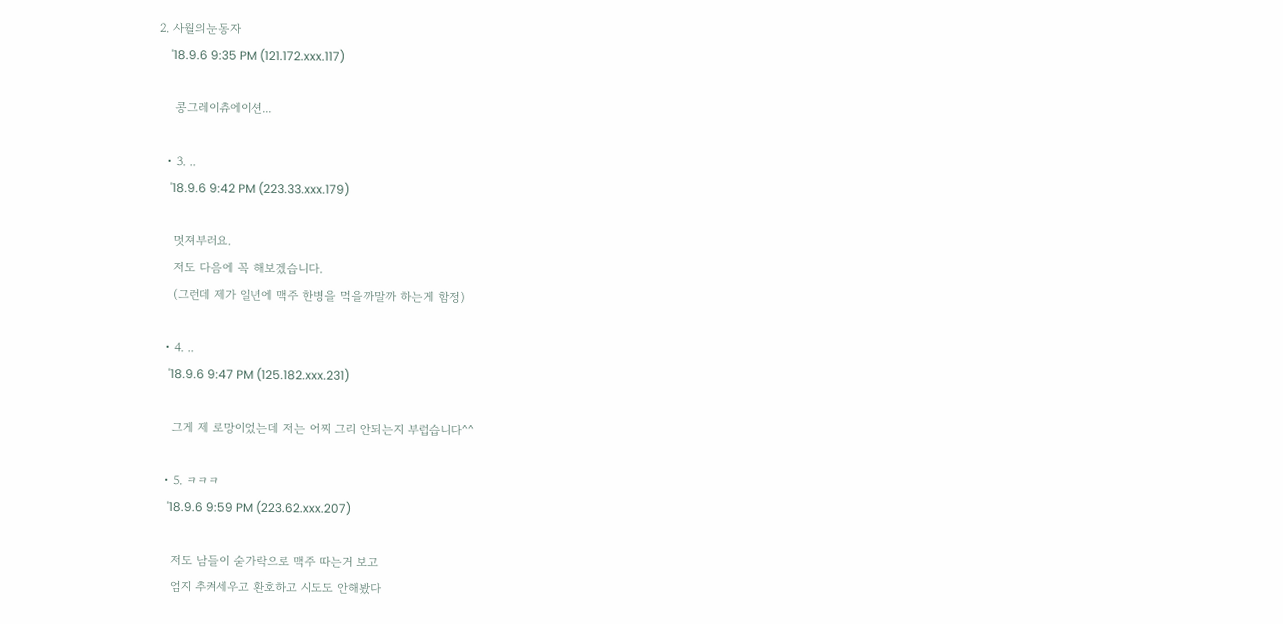2. 사월의눈동자
    '18.9.6 9:35 PM (121.172.xxx.117)

    콩그레이츄에이션...

  • 3. ..
    '18.9.6 9:42 PM (223.33.xxx.179)

    멋져부러요.
    저도 다음에 꼭 해보겠습니다.
    (그런데 제가 일년에 맥주 한병을 먹을까말까 하는게 함정)

  • 4. ..
    '18.9.6 9:47 PM (125.182.xxx.231)

    그게 제 로망이었는데 저는 어찌 그리 안되는지 부럽습니다^^

  • 5. ㅋㅋㅋ
    '18.9.6 9:59 PM (223.62.xxx.207)

    저도 남들이 숟가락으로 맥주 따는거 보고
    엄지 추켜세우고 환호하고 시도도 안해봤다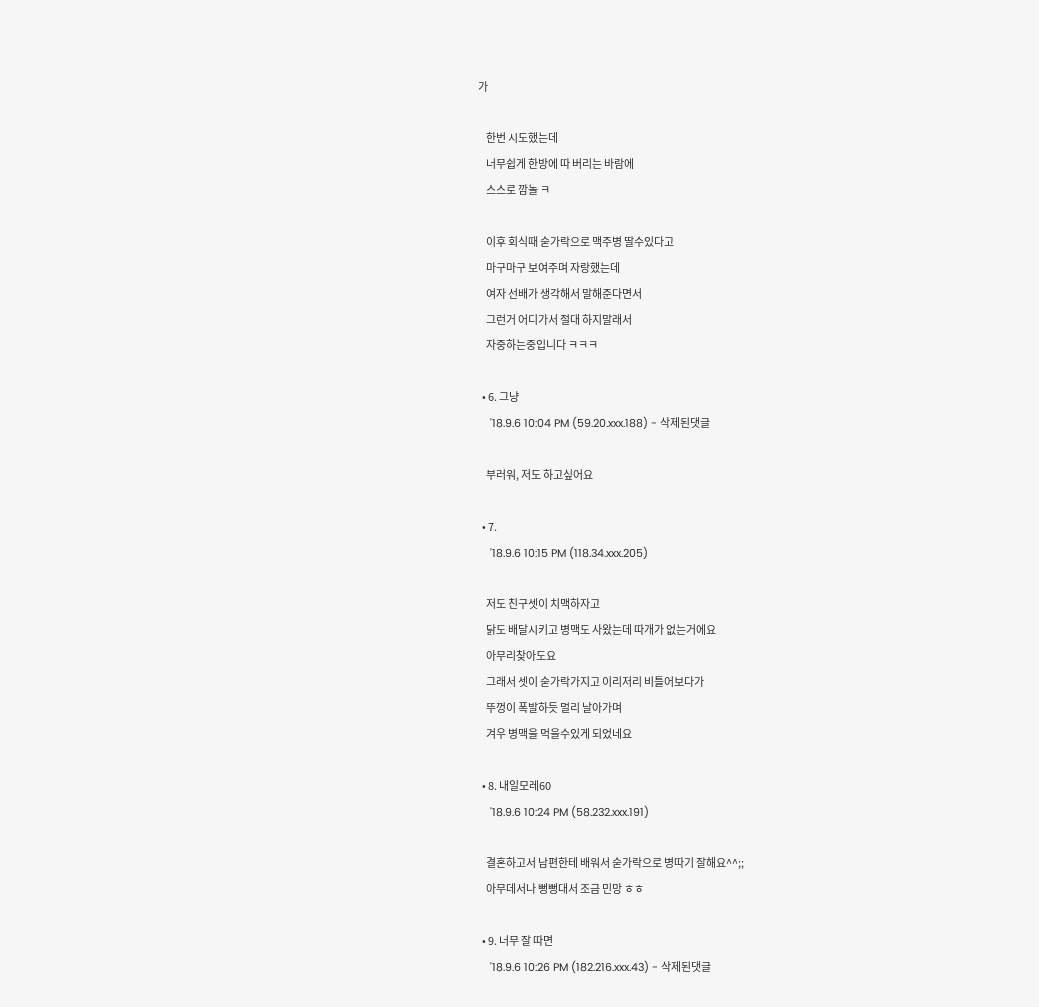가

    한번 시도했는데
    너무쉽게 한방에 따 버리는 바람에
    스스로 깜놀 ㅋ

    이후 회식때 숟가락으로 맥주병 딸수있다고
    마구마구 보여주며 자랑했는데
    여자 선배가 생각해서 말해준다면서
    그런거 어디가서 절대 하지말래서
    자중하는중입니다 ㅋㅋㅋ

  • 6. 그냥
    '18.9.6 10:04 PM (59.20.xxx.188) - 삭제된댓글

    부러워, 저도 하고싶어요

  • 7.
    '18.9.6 10:15 PM (118.34.xxx.205)

    저도 친구셋이 치맥하자고
    닭도 배달시키고 병맥도 사왔는데 따개가 없는거에요
    아무리찾아도요
    그래서 셋이 숟가락가지고 이리저리 비틀어보다가
    뚜껑이 폭발하듯 멀리 날아가며
    겨우 병맥을 먹을수있게 되었네요

  • 8. 내일모레60
    '18.9.6 10:24 PM (58.232.xxx.191)

    결혼하고서 남편한테 배워서 숟가락으로 병따기 잘해요^^;;
    아무데서나 뻥뻥대서 조금 민망 ㅎㅎ

  • 9. 너무 잘 따면
    '18.9.6 10:26 PM (182.216.xxx.43) - 삭제된댓글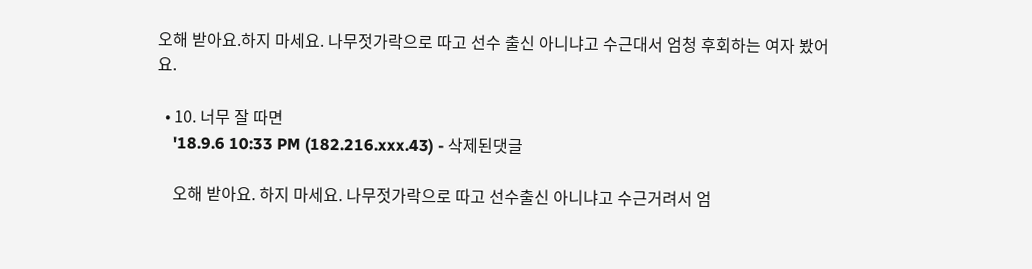오해 받아요.하지 마세요. 나무젓가락으로 따고 선수 출신 아니냐고 수근대서 엄청 후회하는 여자 봤어요.

  • 10. 너무 잘 따면
    '18.9.6 10:33 PM (182.216.xxx.43) - 삭제된댓글

    오해 받아요. 하지 마세요. 나무젓가락으로 따고 선수출신 아니냐고 수근거려서 엄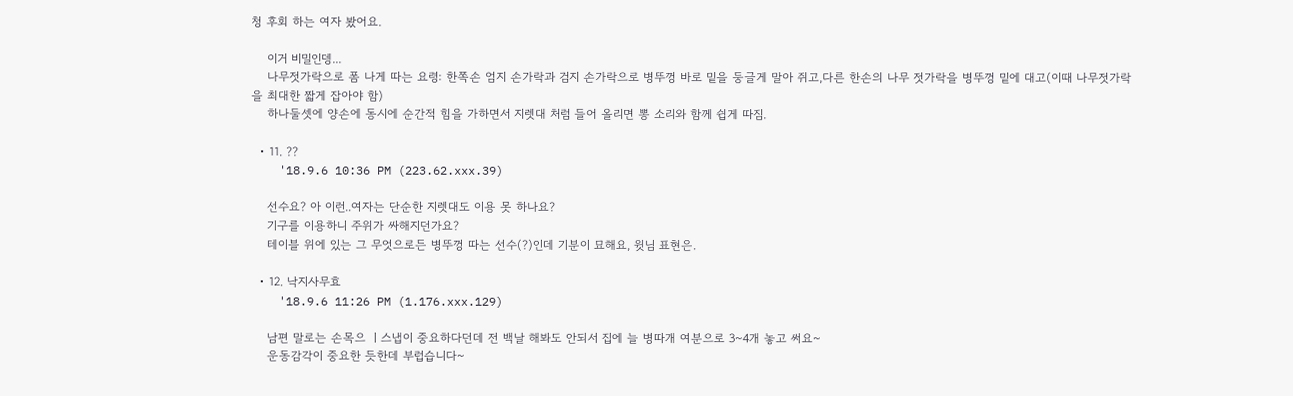청 후회 하는 여자 봤어요.

    이거 비밀인뎅...
    나무젓가락으로 폼 나게 따는 요령: 한쪽손 엄지 손가락과 검지 손가락으로 병뚜껑 바로 밑을 둥글게 말아 쥐고,다른 한손의 나무 젓가락을 병뚜껑 밑에 대고(이때 나무젓가락을 최대한 짧게 잡아야 함)
    하나둘셋에 양손에 동시에 순간적 힘을 가하면서 지렛대 처럼 들어 올리면 뽕 소리와 함께 쉽게 따짐.

  • 11. ??
    '18.9.6 10:36 PM (223.62.xxx.39)

    선수요? 아 이런..여자는 단순한 지렛대도 이용 못 하나요?
    기구를 이용하니 주위가 싸해지던가요?
    테이블 위에 있는 그 무엇으로든 병뚜껑 따는 선수(?)인데 기분이 묘해요, 윗님 표현은.

  • 12. 낙지사무효
    '18.9.6 11:26 PM (1.176.xxx.129)

    남편 말로는 손목으 ㅣ스냅이 중요하다던데 전 백날 해봐도 안되서 집에 늘 병따개 여분으로 3~4개 놓고 써요~
    운동감각이 중요한 듯한데 부럽습니다~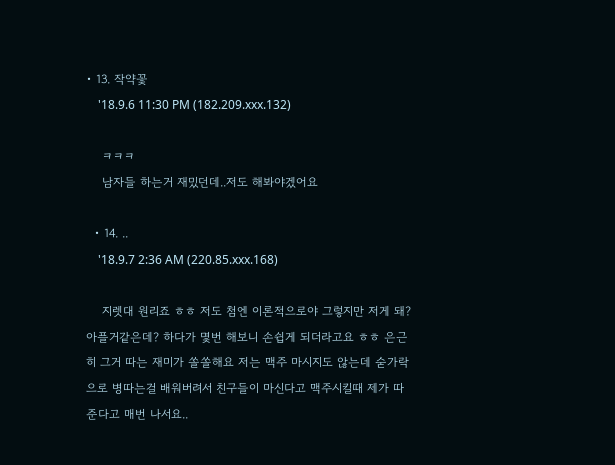• 13. 작약꽃
    '18.9.6 11:30 PM (182.209.xxx.132)

    ㅋㅋㅋ
    남자들 하는거 재밌던데..저도 해봐야겠어요

  • 14. ..
    '18.9.7 2:36 AM (220.85.xxx.168)

    지렛대 원리죠 ㅎㅎ 저도 첨엔 이론적으로야 그렇지만 저게 돼? 아플거같은데? 하다가 몇번 해보니 손쉽게 되더라고요 ㅎㅎ 은근히 그거 따는 재미가 쏠쏠해요 저는 맥주 마시지도 않는데 숟가락으로 병따는걸 배워버려서 친구들이 마신다고 맥주시킬때 제가 따준다고 매번 나서요..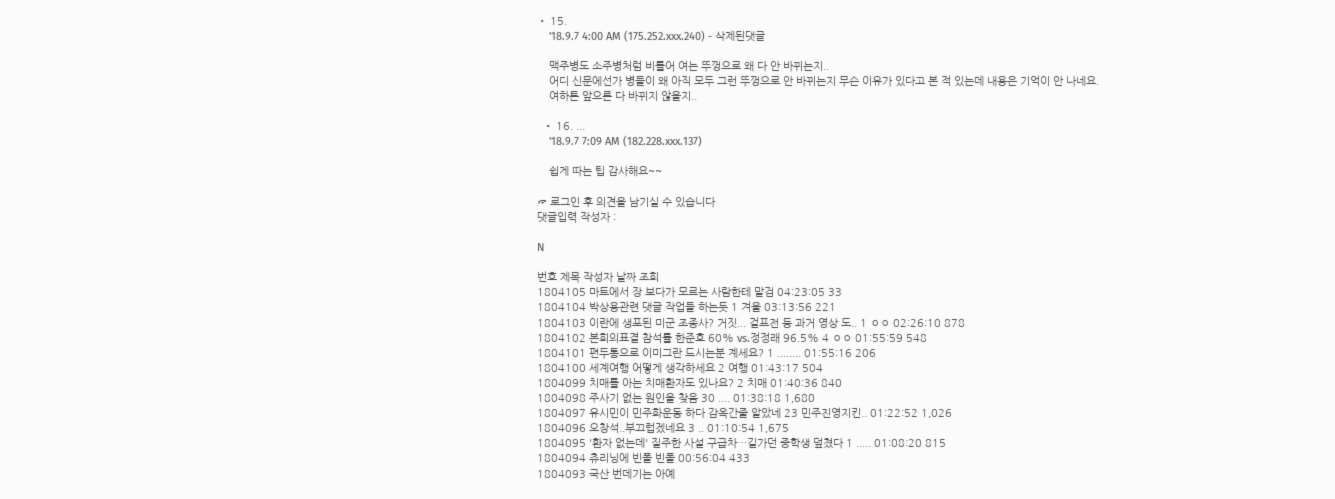• 15.
    '18.9.7 4:00 AM (175.252.xxx.240) - 삭제된댓글

    맥주병도 소주병처럼 비틀어 여는 뚜껑으로 왜 다 안 바뀌는지..
    어디 신문에선가 병들이 왜 아직 모두 그런 뚜껑으로 안 바뀌는지 무슨 이유가 있다고 본 적 있는데 내용은 기억이 안 나네요.
    여하튼 앞으론 다 바뀌지 않을지..

  • 16. ...
    '18.9.7 7:09 AM (182.228.xxx.137)

    쉽게 따는 팁 감사해요~~

☞ 로그인 후 의견을 남기실 수 있습니다
댓글입력 작성자 :

N

번호 제목 작성자 날짜 조회
1804105 마트에서 장 보다가 모르는 사람한테 말검 04:23:05 33
1804104 박상용관련 댓글 작업들 하는듯 1 겨울 03:13:56 221
1804103 이란에 생포된 미군 조종사? 거짓... 걸프전 등 과거 영상 도.. 1 ㅇㅇ 02:26:10 878
1804102 본회의표결 참석률 한준호 60% vs.정정래 96.5% 4 ㅇㅇ 01:55:59 548
1804101 편두통으로 이미그란 드시는분 계세요? 1 ........ 01:55:16 206
1804100 세계여행 어떻게 생각하세요 2 여행 01:43:17 504
1804099 치매를 아는 치매환자도 있나요? 2 치매 01:40:36 840
1804098 주사기 없는 원인을 찾음 30 .... 01:38:18 1,680
1804097 유시민이 민주화운동 하다 감옥간줄 알았네 23 민주진영지킨.. 01:22:52 1,026
1804096 오창석..부끄럽겠네요 3 .. 01:10:54 1,675
1804095 '환자 없는데' 질주한 사설 구급차…길가던 중학생 덮쳤다 1 ..... 01:08:20 815
1804094 츄리닝에 빈폴 빈폴 00:56:04 433
1804093 국산 번데기는 아예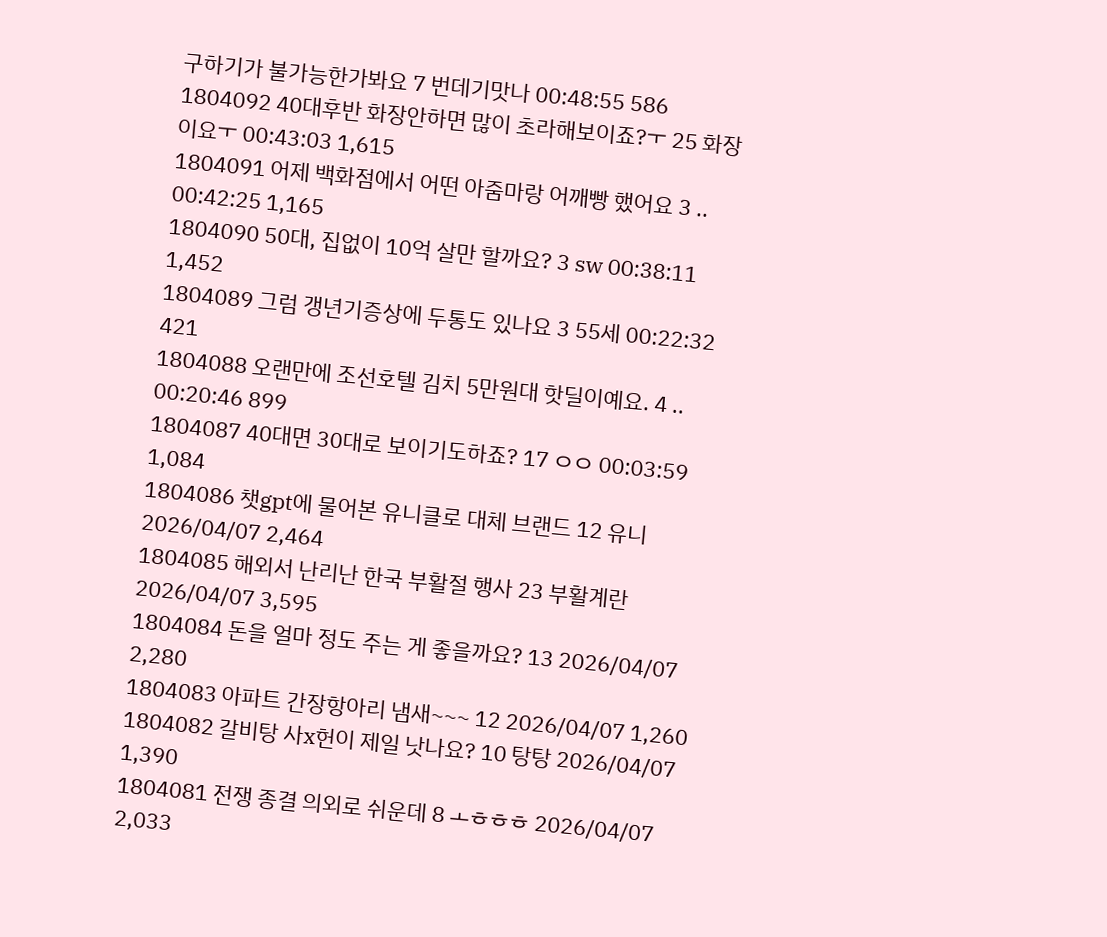구하기가 불가능한가봐요 7 번데기맛나 00:48:55 586
1804092 40대후반 화장안하면 많이 초라해보이죠?ㅜ 25 화장이요ㅜ 00:43:03 1,615
1804091 어제 백화점에서 어떤 아줌마랑 어깨빵 했어요 3 .. 00:42:25 1,165
1804090 50대, 집없이 10억 살만 할까요? 3 sw 00:38:11 1,452
1804089 그럼 갱년기증상에 두통도 있나요 3 55세 00:22:32 421
1804088 오랜만에 조선호텔 김치 5만원대 핫딜이예요. 4 .. 00:20:46 899
1804087 40대면 30대로 보이기도하죠? 17 ㅇㅇ 00:03:59 1,084
1804086 챗gpt에 물어본 유니클로 대체 브랜드 12 유니 2026/04/07 2,464
1804085 해외서 난리난 한국 부활절 행사 23 부활계란 2026/04/07 3,595
1804084 돈을 얼마 정도 주는 게 좋을까요? 13 2026/04/07 2,280
1804083 아파트 간장항아리 냄새~~~ 12 2026/04/07 1,260
1804082 갈비탕 사x헌이 제일 낫나요? 10 탕탕 2026/04/07 1,390
1804081 전쟁 종결 의외로 쉬운데 8 ㅗㅎㅎㅎ 2026/04/07 2,033